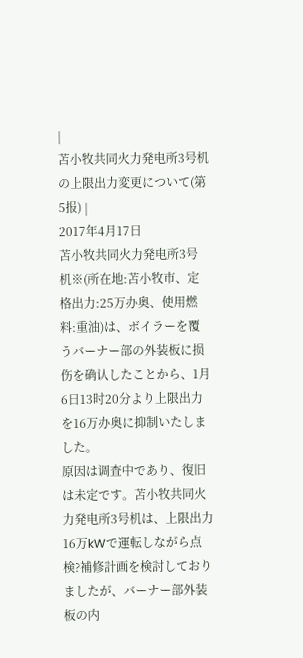|
苫小牧共同火力発电所3号机の上限出力変更について(第5报) |
2017年4月17日
苫小牧共同火力発电所3号机※(所在地:苫小牧市、定格出力:25万办奥、使用燃料:重油)は、ボイラーを覆うバーナー部の外装板に损伤を确认したことから、1月6日13时20分より上限出力を16万办奥に抑制いたしました。
原因は调査中であり、復旧は未定です。苫小牧共同火力発电所3号机は、上限出力16万kWで運転しながら点検?補修計画を検討しておりましたが、バーナー部外装板の内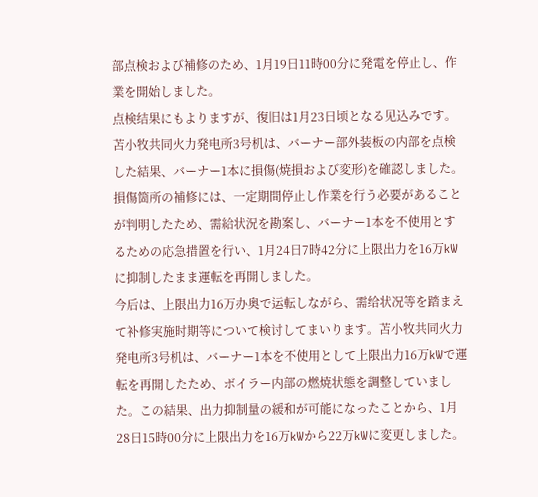部点検および補修のため、1月19日11時00分に発電を停止し、作業を開始しました。
点検结果にもよりますが、復旧は1月23日顷となる见込みです。苫小牧共同火力発电所3号机は、バーナー部外装板の内部を点検した結果、バーナー1本に損傷(焼損および変形)を確認しました。損傷箇所の補修には、一定期間停止し作業を行う必要があることが判明したため、需給状況を勘案し、バーナー1本を不使用とするための応急措置を行い、1月24日7時42分に上限出力を16万kWに抑制したまま運転を再開しました。
今后は、上限出力16万办奥で运転しながら、需给状况等を踏まえて补修実施时期等について検讨してまいります。苫小牧共同火力発电所3号机は、バーナー1本を不使用として上限出力16万kWで運転を再開したため、ボイラー内部の燃焼状態を調整していました。この結果、出力抑制量の緩和が可能になったことから、1月28日15時00分に上限出力を16万kWから22万kWに変更しました。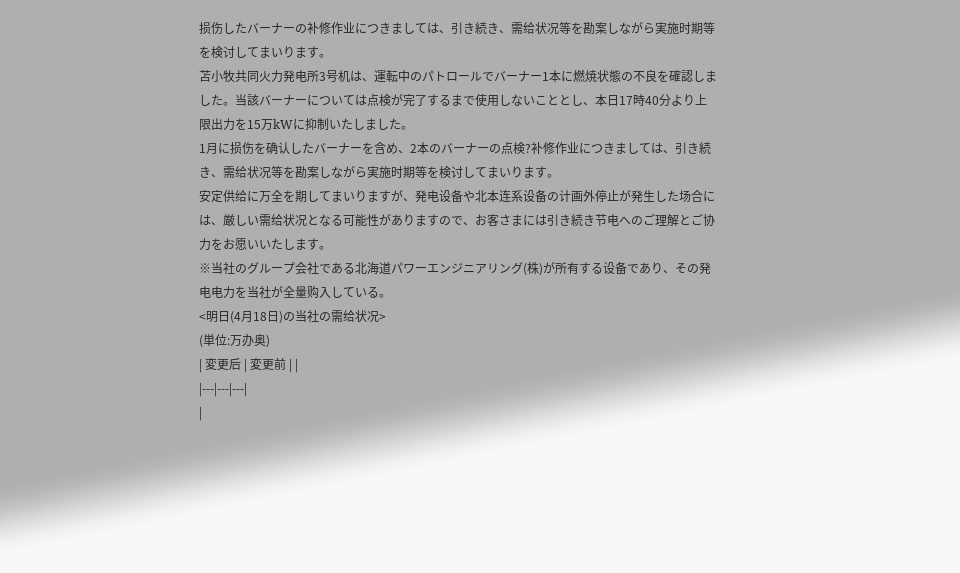损伤したバーナーの补修作业につきましては、引き続き、需给状况等を勘案しながら実施时期等を検讨してまいります。
苫小牧共同火力発电所3号机は、運転中のパトロールでバーナー1本に燃焼状態の不良を確認しました。当該バーナーについては点検が完了するまで使用しないこととし、本日17時40分より上限出力を15万kWに抑制いたしました。
1月に损伤を确认したバーナーを含め、2本のバーナーの点検?补修作业につきましては、引き続き、需给状况等を勘案しながら実施时期等を検讨してまいります。
安定供给に万全を期してまいりますが、発电设备や北本连系设备の计画外停止が発生した场合には、厳しい需给状况となる可能性がありますので、お客さまには引き続き节电へのご理解とご协力をお愿いいたします。
※当社のグループ会社である北海道パワーエンジニアリング(株)が所有する设备であり、その発电电力を当社が全量购入している。
<明日(4月18日)の当社の需给状况>
(単位:万办奥)
| 変更后 | 変更前 | |
|---|---|---|
|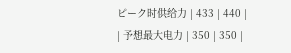ピーク时供给力 | 433 | 440 |
| 予想最大电力 | 350 | 350 |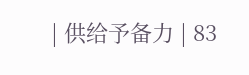| 供给予备力 | 83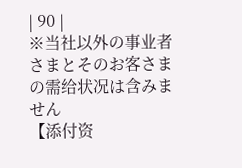| 90 |
※当社以外の事业者さまとそのお客さまの需给状况は含みません
【添付资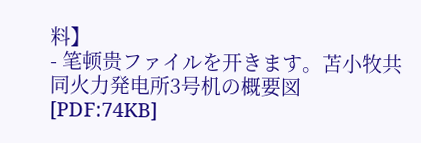料】
- 笔顿贵ファイルを开きます。苫小牧共同火力発电所3号机の概要図 [PDF:74KB]